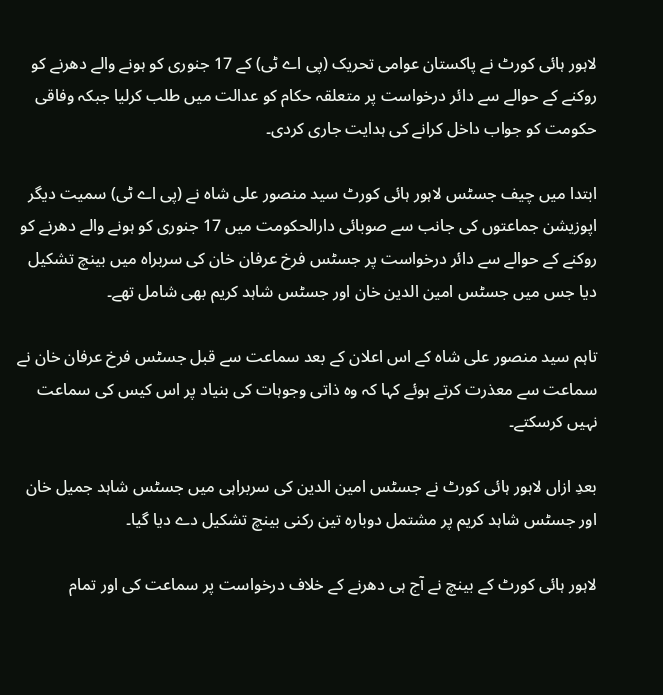لاہور ہائی کورٹ نے پاکستان عوامی تحریک (پی اے ٹی) کے 17 جنوری کو ہونے والے دهرنے کو روکنے کے حوالے سے دائر درخواست پر متعلقہ حکام کو عدالت میں طلب کرلیا جبکہ وفاقی حکومت کو جواب داخل کرانے کی ہدایت جاری کردی۔

ابتدا میں چیف جسٹس لاہور ہائی کورٹ سید منصور علی شاہ نے (پی اے ٹی) سمیت دیگر اپوزیشن جماعتوں کی جانب سے صوبائی دارالحکومت میں 17 جنوری کو ہونے والے دھرنے کو روکنے کے حوالے سے دائر درخواست پر جسٹس فرخ عرفان خان کی سربراہ میں بینچ تشکیل دیا جس میں جسٹس امین الدین خان اور جسٹس شاہد کریم بهی شامل تھے۔

تاہم سید منصور علی شاہ کے اس اعلان کے بعد سماعت سے قبل جسٹس فرخ عرفان خان نے سماعت سے معذرت کرتے ہوئے کہا کہ وہ ذاتی وجوہات کی بنیاد پر اس کیس کی سماعت نہیں کرسکتے۔

بعدِ ازاں لاہور ہائی کورٹ نے جسٹس امین الدین کی سربراہی میں جسٹس شاہد جمیل خان اور جسٹس شاہد کریم پر مشتمل دوبارہ تین رکنی بینچ تشکیل دے دیا گیا۔

لاہور ہائی کورٹ کے بینچ نے آج ہی دھرنے کے خلاف درخواست پر سماعت کی اور تمام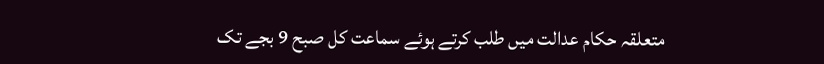متعلقہ حکام عدالت میں طلب کرتے ہوئے سماعت کل صبح 9 بجے تک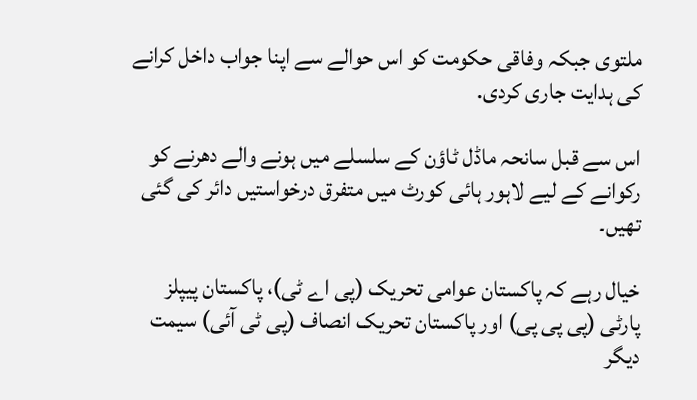ملتوی جبکہ وفاقی حکومت کو اس حوالے سے اپنا جواب داخل کرانے کی ہدایت جاری کردی.

اس سے قبل سانحہ ماڈل ٹاؤن کے سلسلے میں ہونے والے دھرنے کو رکوانے کے لیے لاہور ہائی کورٹ میں متفرق درخواستیں دائر کی گئی تھیں۔

خیال رہے کہ پاکستان عوامی تحریک (پی اے ٹی)، پاکستان پیپلز پارٹی (پی پی پی) اور پاکستان تحریک انصاف (پی ٹی آئی) سیمت دیگر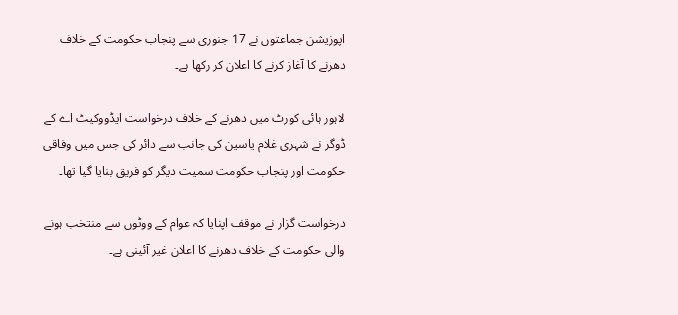اپوزیشن جماعتوں نے 17 جنوری سے پنجاب حکومت کے خلاف دھرنے کا آغاز کرنے کا اعلان کر رکھا ہے۔

لاہور ہائی کورٹ میں دھرنے کے خلاف درخواست ایڈووکیٹ اے کے ڈوگر نے شہری غلام یاسین کی جانب سے دائر کی جس میں وفاقی حکومت اور پنجاب حکومت سمیت دیگر کو فریق بنایا گیا تھا۔

درخواست گزار نے موقف اپنایا کہ عوام کے ووٹوں سے منتخب ہونے والی حکومت کے خلاف دھرنے کا اعلان غیر آئینی ہے۔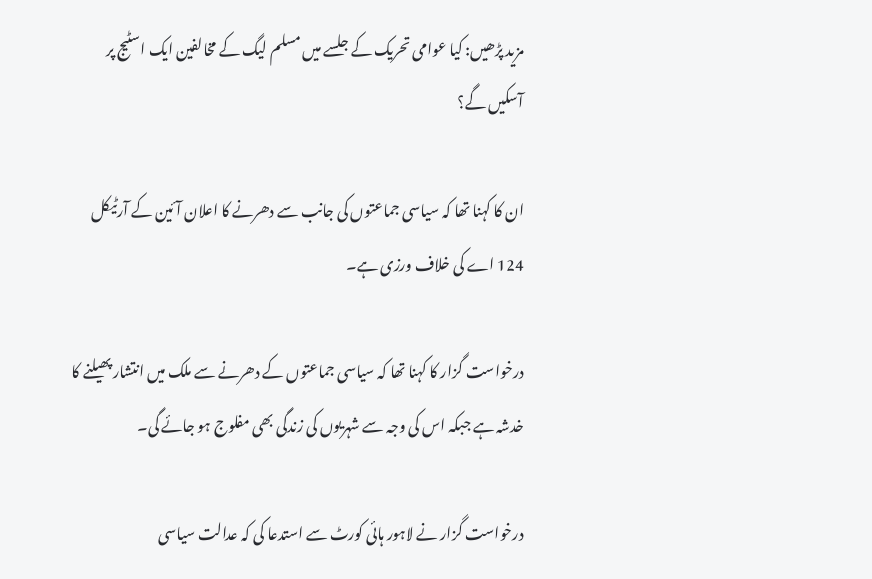مزید پڑھیں: کیا عوامی تحریک کے جلسے میں مسلم لیگ کے مخالفین ایک اسٹیج پر آسکیں گے؟

ان کا کہنا تھا کہ سیاسی جماعتوں کی جانب سے دھرنے کا اعلان آئین کے آرٹیکل 124 اے کی خلاف ورزی ہے۔

درخواست گزار کا کہنا تھا کہ سیاسی جماعتوں کے دھرنے سے ملک میں انتشار پھیلنے کا خدشہ ہے جبکہ اس کی وجہ سے شہریوں کی زندگی بھی مفلوج ہو جائے گی۔

درخواست گزار نے لاہور ہائی کورٹ سے استدعا کی کہ عدالت سیاسی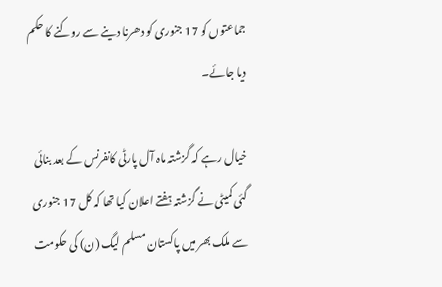جماعتوں کو 17 جنوری کو دھرنا دینے سے روکنے کا حکم دیا جائے۔

خیال رہے کہ گزشتہ ماہ آل پارٹی کانفرنس کے بعد بنائی گئی کمیٹی نے گزشتہ ہفتے اعلان کیا تھا کہ کل 17 جنوری سے ملک بھر میں پاکستان مسلم لیگ (ن) کی حکومت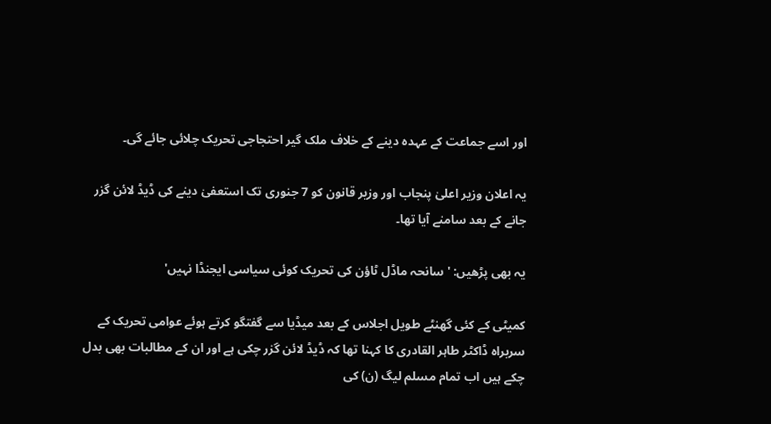اور اسے جماعت کے عہدہ دینے کے خلاف ملک گیر احتجاجی تحریک چلائی جائے گی۔

یہ اعلان وزیر اعلیٰ پنجاب اور وزیر قانون کو 7 جنوری تک استعفیٰ دینے کی ڈیڈ لائن گزر جانے کے بعد سامنے آیا تھا۔

یہ بھی پڑھیں: 'سانحہ ماڈل ٹاؤن کی تحریک کوئی سیاسی ایجنڈا نہیں'

کمیٹی کے کئی گھنٹے طویل اجلاس کے بعد میڈیا سے گفتگو کرتے ہوئے عوامی تحریک کے سربراہ ڈاکٹر طاہر القادری کا کہنا تھا کہ ڈیڈ لائن گزر چکی ہے اور ان کے مطالبات بھی بدل چکے ہیں اب تمام مسلم لیگ (ن) کی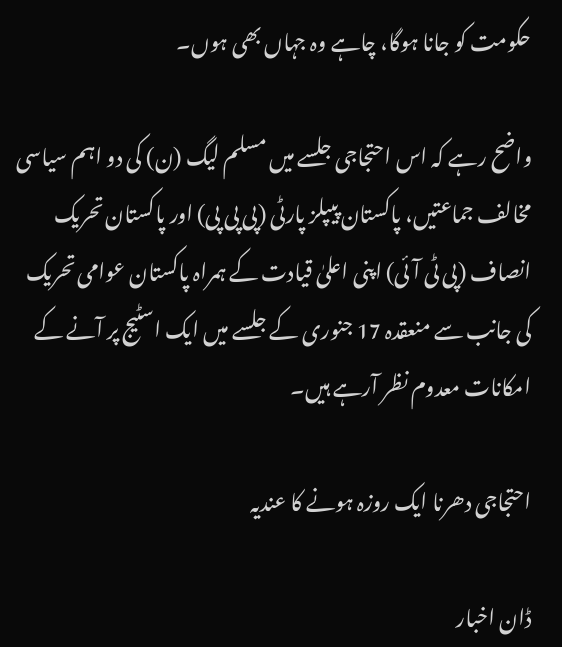حکومت کو جانا ہوگا، چاہے وہ جہاں بھی ہوں۔

واضح رہے کہ اس احتجاجی جلسے میں مسلم لیگ (ن) کی دو اہم سیاسی مخالف جماعتیں، پاکستان پیپلز پارٹی (پی پی پی) اور پاکستان تحریک انصاف (پی ٹی آئی) اپنی اعلیٰ قیادت کے ہمراہ پاکستان عوامی تحریک کی جانب سے منعقدہ 17 جنوری کے جلسے میں ایک اسٹیج پر آنے کے امکانات معدوم نظر آرہے ہیں۔

احتجاجی دھرنا ایک روزہ ہونے کا عندیہ

ڈان اخبار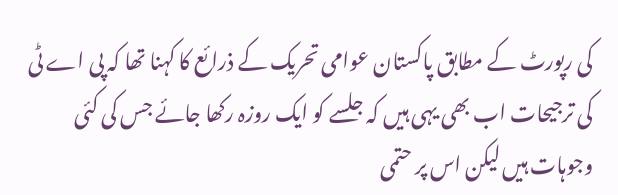کی رپورٹ کے مطابق پاکستان عوامی تحریک کے ذرائع کا کہنا تھا کہ پی اے ٹی کی ترجیحات اب بھی یہی ہیں کہ جلسے کو ایک روزہ رکھا جائے جس کی کئی وجوہات ہیں لیکن اس پر حتمی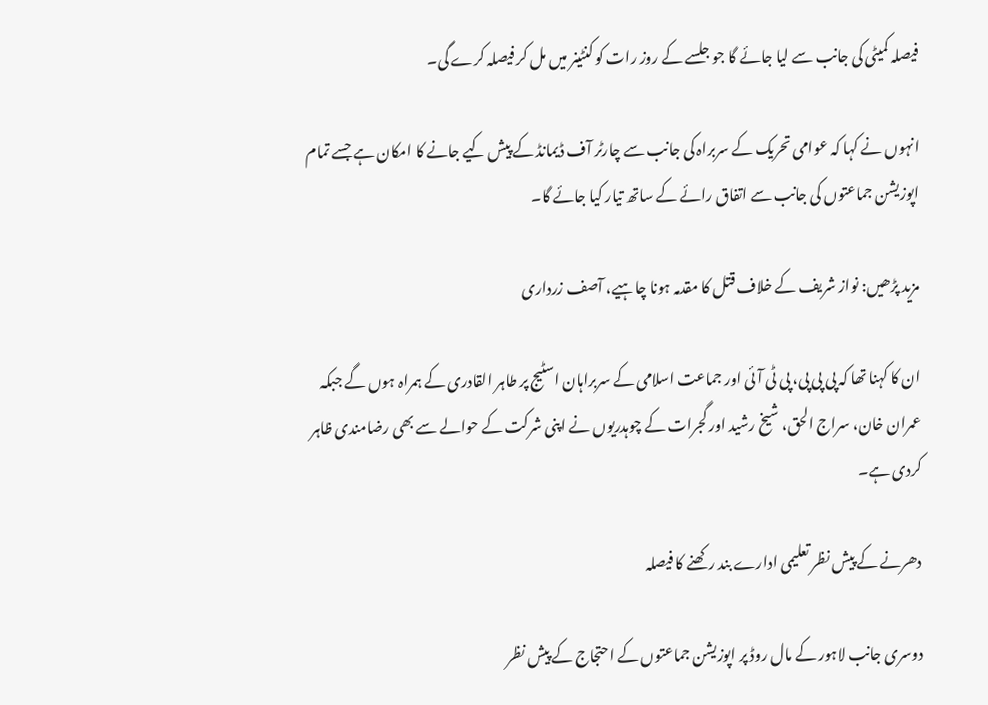فیصلہ کمیٹی کی جانب سے لیا جائے گا جو جلسے کے روز رات کو کنٹینر میں مل کر فیصلہ کرے گی۔

انہوں نے کہا کہ عوامی تحریک کے سربراہ کی جانب سے چارٹر آف ڈیمانڈ کے پیش کیے جانے کا امکان ہے جسے تمام اپوزیشن جماعتوں کی جانب سے اتفاق رائے کے ساتھ تیار کیا جائے گا۔

مزید پڑھیں: نواز شریف کے خلاف قتل کا مقدمہ ہونا چاہیے، آصف زرداری

ان کا کہنا تھا کہ پی پی پی، پی ٹی آئی اور جماعت اسلامی کے سربراہان اسٹیج پر طاہر القادری کے ہمراہ ہوں گے جبکہ عمران خان، سراج الحق، شیخ رشید اور گجرات کے چوہدریوں نے اپنی شرکت کے حوالے سے بھی رضامندی ظاہر کردی ہے۔

دھرنے کے پیش نظر تعلیمی ادارے بند رکھنے کا فیصلہ

دوسری جانب لاہور کے مال روڈ پر اپوزیشن جماعتوں کے احتجاج کے پیش نظر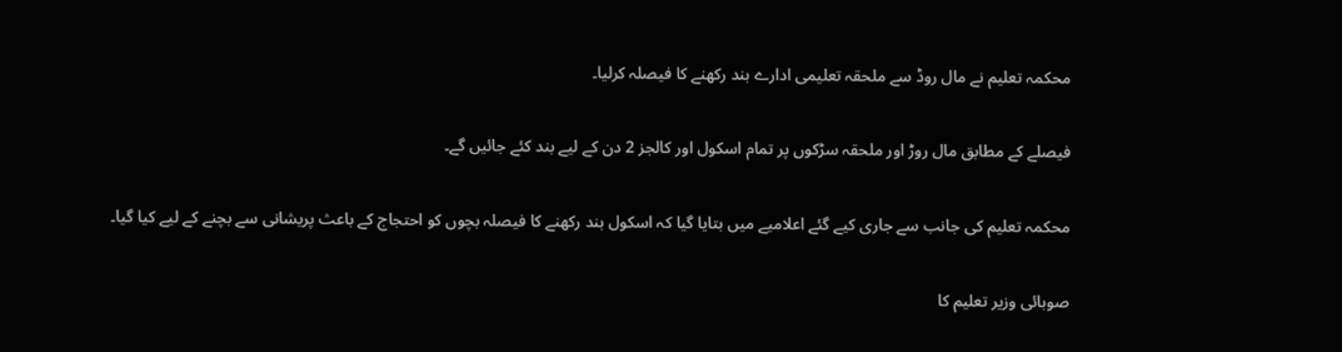محکمہ تعلیم نے مال روڈ سے ملحقہ تعلیمی ادارے بند رکھنے کا فیصلہ کرلیا۔

فیصلے کے مطابق مال روڑ اور ملحقہ سڑکوں پر تمام اسکول اور کالجز 2 دن کے لیے بند کئے جائیں گے۔

محکمہ تعلیم کی جانب سے جاری کیے گئے اعلامیے میں بتایا گیا کہ اسکول بند رکھنے کا فیصلہ بچوں کو احتجاج کے باعث پریشانی سے بچنے کے لیے کیا گیا۔

صوبائی وزیر تعلیم کا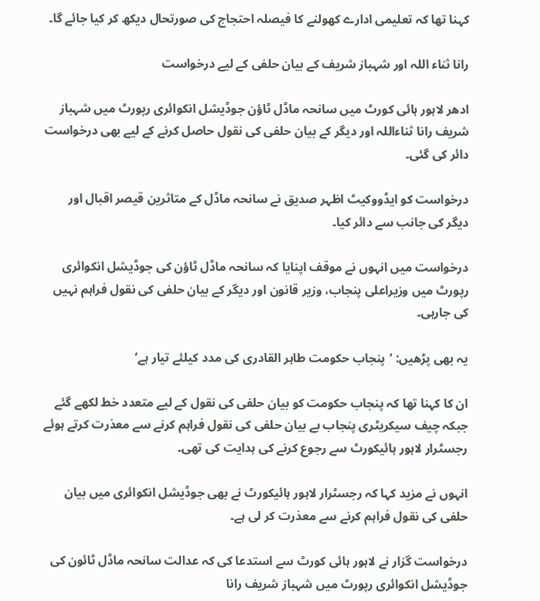کہنا تھا کہ تعلیمی ادارے کھولنے کا فیصلہ احتجاج کی صورتحال دیکھ کر کیا جائے گا۔

رانا ثناء اللہ اور شہباز شریف کے بیان حلفی کے لیے درخواست

ادھر لاہور ہائی کورٹ میں سانحہ ماڈل ٹاؤن جوڈیشل انکوائری رپورٹ میں شہباز شریف رانا ثناءاللہ اور دیگر کے بیان حلفی کی نقول حاصل کرنے کے لیے بھی درخواست دائر کی گئی۔

درخواست کو ایڈووکیٹ اظہر صدیق نے سانحہ ماڈل کے متاثرین قیصر اقبال اور دیگر کی جانب سے دائر کیا۔

درخواست میں انہوں نے موقف اپنایا کہ سانحہ ماڈل ٹاؤن کی جوڈیشل انکوائری رپورٹ میں وزیراعلی پنجاب، وزیر قانون اور دیگر کے بیان حلفی کی نقول فراہم نہیں کی جارہی۔

یہ بھی پڑھیں: ’پنجاب حکومت طاہر القادری کی مدد کیلئے تیار ہے‘

ان کا کہنا تھا کہ پنجاب حکومت کو بیان حلفی کی نقول کے لیے متعدد خط لکھے گئے جبکہ چیف سیکریٹری پنجاب بے بیان حلفی کی نقول فراہم کرنے سے معذرت کرتے ہوئے رجسٹرار لاہور ہائیکورٹ سے رجوع کرنے کی ہدایت کی تھی۔

انہوں نے مزید کہا کہ رجسٹرار لاہور ہائیکورٹ نے بھی جوڈیشل انکوائری میں بیان حلفی کی نقول فراہم کرنے سے معذرت کر لی ہے۔

درخواست گزار نے لاہور ہائی کورٹ سے استدعا کی کہ عدالت سانحہ ماڈل ٹائون کی جوڈیشل انکوائری رپورٹ میں شہباز شریف رانا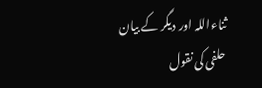ثناءاللہ اور دیگر کے بیان حلفی کی نقول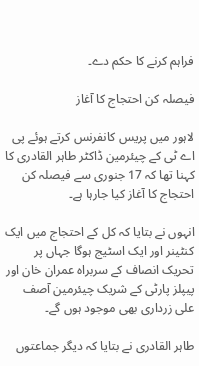فراہم کرنے کا حکم دے۔

فیصلہ کن احتجاج کا آغاز

لاہور میں پریس کانفرنس کرتے ہوئے پی اے ٹی کے چیئرمین ڈاکٹر طاہر القادری کا کہنا تھا کہ 17 جنوری سے فیصلہ کن احتجاج کا آغاز کیا جارہا ہے۔

انہوں نے بتایا کہ کل کے احتجاج میں ایک کنٹینر اور ایک اسٹیج ہوگا جہاں پر تحریک انصاف کے سربراہ عمران خان اور پیپلز پارٹی کے شریک چیئرمین آصف علی زرداری بھی موجود ہوں گے۔

طاہر القادری نے بتایا کہ دیگر جماعتوں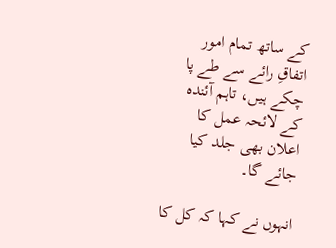کے ساتھ تمام امور اتفاقِ رائے سے طے پا چکے ہیں، تاہم آئندہ کے لائحہ عمل کا اعلان بھی جلد کیا جائے گا۔

انہوں نے کہا کہ کل کا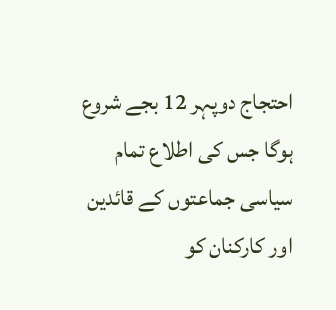احتجاج دوپہر 12 بجے شروع ہوگا جس کی اطلاع تمام سیاسی جماعتوں کے قائدین اور کارکنان کو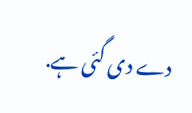دے دی گئی ہے.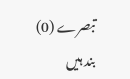تبصرے (0) بند ہیں